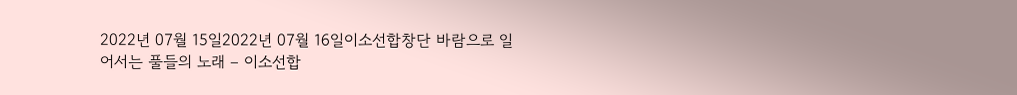2022년 07월 15일2022년 07월 16일이소선합창단 바람으로 일어서는 풀들의 노래 – 이소선합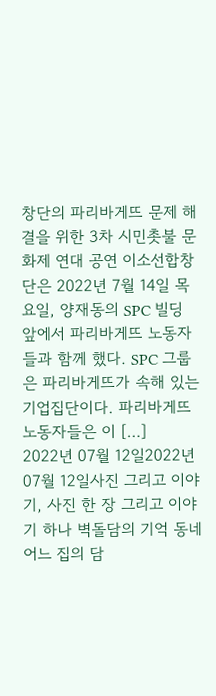창단의 파리바게뜨 문제 해결을 위한 3차 시민촛불 문화제 연대 공연 이소선합창단은 2022년 7월 14일 목요일, 양재동의 SPC 빌딩 앞에서 파리바게뜨 노동자들과 함께 했다. SPC 그룹은 파리바게뜨가 속해 있는 기업집단이다. 파리바게뜨 노동자들은 이 […]
2022년 07월 12일2022년 07월 12일사진 그리고 이야기, 사진 한 장 그리고 이야기 하나 벽돌담의 기억 동네 어느 집의 담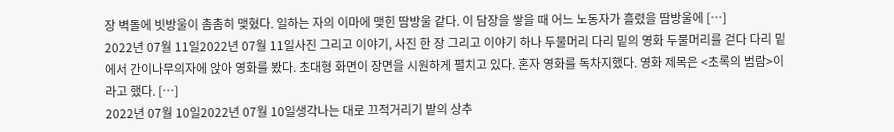장 벽돌에 빗방울이 촘촘히 맺혔다. 일하는 자의 이마에 맺힌 땀방울 같다. 이 담장을 쌓을 때 어느 노동자가 흘렸을 땀방울에 […]
2022년 07월 11일2022년 07월 11일사진 그리고 이야기, 사진 한 장 그리고 이야기 하나 두물머리 다리 밑의 영화 두물머리를 걷다 다리 밑에서 간이나무의자에 앉아 영화를 봤다. 초대형 화면이 장면을 시원하게 펼치고 있다. 혼자 영화를 독차지했다. 영화 제목은 <초록의 범람>이라고 했다. […]
2022년 07월 10일2022년 07월 10일생각나는 대로 끄적거리기 밭의 상추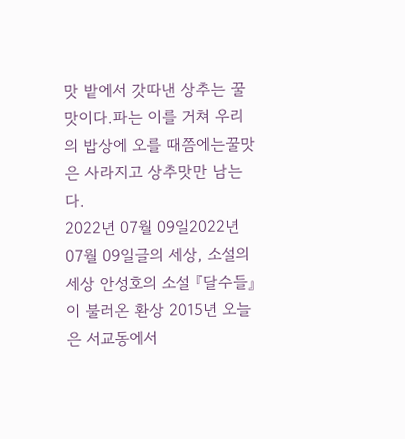맛 밭에서 갓따낸 상추는 꿀맛이다.파는 이를 거쳐 우리의 밥상에 오를 때쯤에는꿀맛은 사라지고 상추맛만 남는다.
2022년 07월 09일2022년 07월 09일글의 세상, 소설의 세상 안성호의 소설 『달수들』이 불러온 환상 2015년 오늘은 서교동에서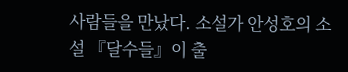사람들을 만났다. 소설가 안성호의 소설 『달수들』이 출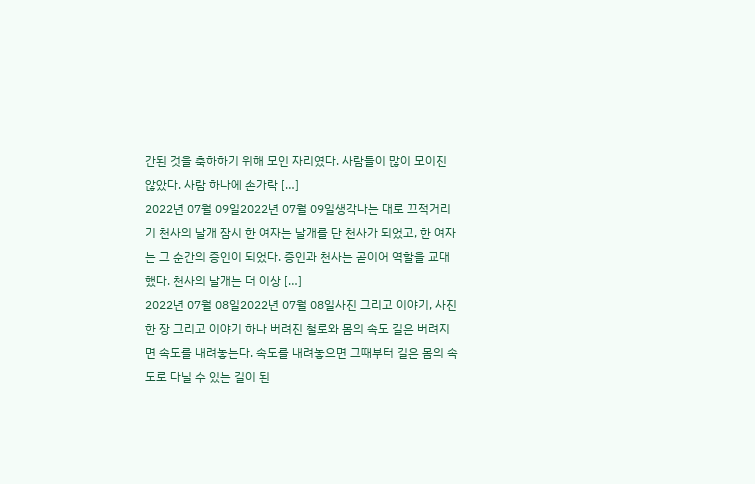간된 것을 축하하기 위해 모인 자리였다. 사람들이 많이 모이진 않았다. 사람 하나에 손가락 […]
2022년 07월 09일2022년 07월 09일생각나는 대로 끄적거리기 천사의 날개 잠시 한 여자는 날개를 단 천사가 되었고, 한 여자는 그 순간의 증인이 되었다. 증인과 천사는 곧이어 역할을 교대했다. 천사의 날개는 더 이상 […]
2022년 07월 08일2022년 07월 08일사진 그리고 이야기, 사진 한 장 그리고 이야기 하나 버려진 철로와 몸의 속도 길은 버려지면 속도를 내려놓는다. 속도를 내려놓으면 그때부터 길은 몸의 속도로 다닐 수 있는 길이 된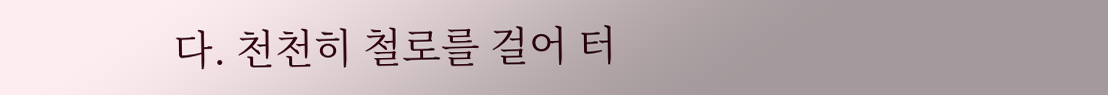다. 천천히 철로를 걸어 터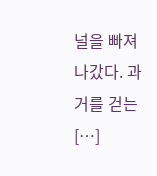널을 빠져나갔다. 과거를 걷는 […]